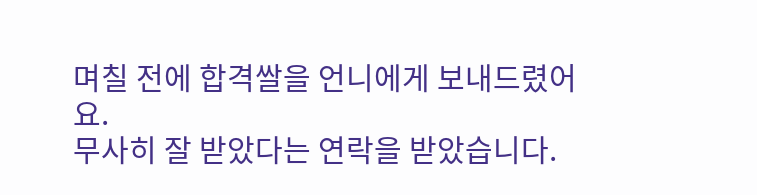며칠 전에 합격쌀을 언니에게 보내드렸어요.
무사히 잘 받았다는 연락을 받았습니다.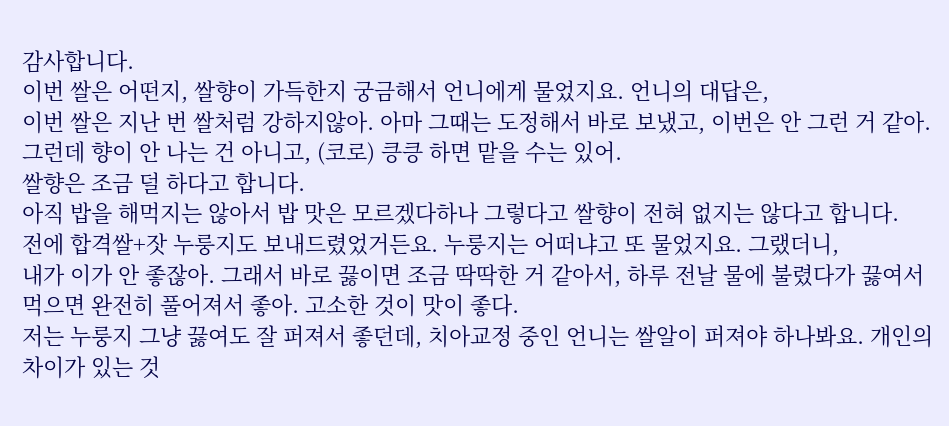감사합니다.
이번 쌀은 어떤지, 쌀향이 가득한지 궁금해서 언니에게 물었지요. 언니의 대답은,
이번 쌀은 지난 번 쌀처럼 강하지않아. 아마 그때는 도정해서 바로 보냈고, 이번은 안 그런 거 같아. 그런데 향이 안 나는 건 아니고, (코로) 킁킁 하면 맡을 수는 있어.
쌀향은 조금 덜 하다고 합니다.
아직 밥을 해먹지는 않아서 밥 맛은 모르겠다하나 그렇다고 쌀향이 전혀 없지는 않다고 합니다.
전에 합격쌀+잣 누룽지도 보내드렸었거든요. 누룽지는 어떠냐고 또 물었지요. 그랬더니,
내가 이가 안 좋잖아. 그래서 바로 끓이면 조금 딱딱한 거 같아서, 하루 전날 물에 불렸다가 끓여서 먹으면 완전히 풀어져서 좋아. 고소한 것이 맛이 좋다.
저는 누룽지 그냥 끓여도 잘 퍼져서 좋던데, 치아교정 중인 언니는 쌀알이 퍼져야 하나봐요. 개인의 차이가 있는 것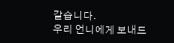같습니다.
우리 언니에게 보내드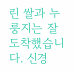린 쌀과 누룽지는 잘 도착했습니다. 신경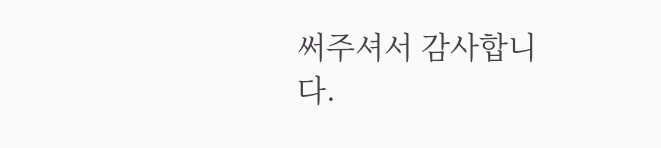써주셔서 감사합니다.